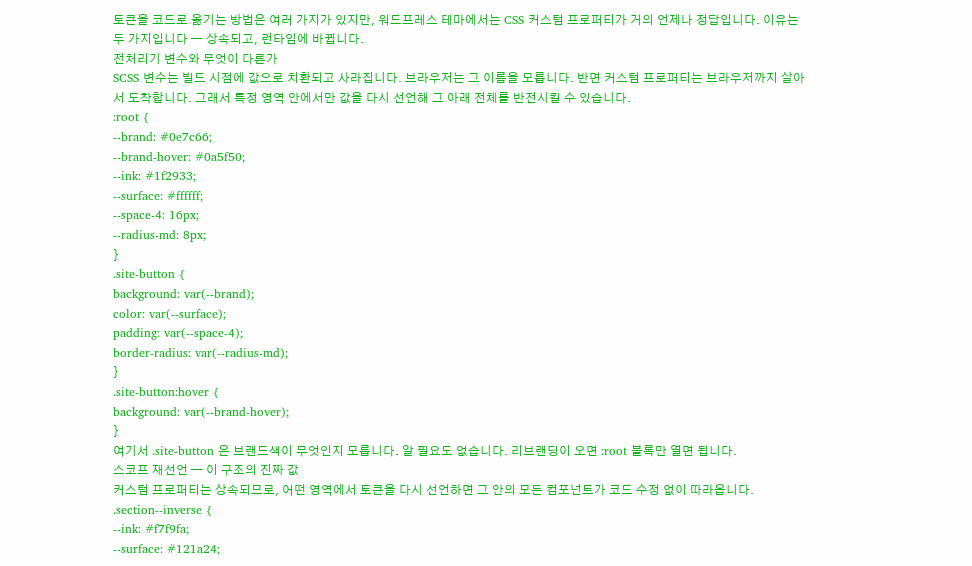토큰을 코드로 옮기는 방법은 여러 가지가 있지만, 워드프레스 테마에서는 CSS 커스텀 프로퍼티가 거의 언제나 정답입니다. 이유는 두 가지입니다 — 상속되고, 런타임에 바뀝니다.
전처리기 변수와 무엇이 다른가
SCSS 변수는 빌드 시점에 값으로 치환되고 사라집니다. 브라우저는 그 이름을 모릅니다. 반면 커스텀 프로퍼티는 브라우저까지 살아서 도착합니다. 그래서 특정 영역 안에서만 값을 다시 선언해 그 아래 전체를 반전시킬 수 있습니다.
:root {
--brand: #0e7c66;
--brand-hover: #0a5f50;
--ink: #1f2933;
--surface: #ffffff;
--space-4: 16px;
--radius-md: 8px;
}
.site-button {
background: var(--brand);
color: var(--surface);
padding: var(--space-4);
border-radius: var(--radius-md);
}
.site-button:hover {
background: var(--brand-hover);
}
여기서 .site-button 은 브랜드색이 무엇인지 모릅니다. 알 필요도 없습니다. 리브랜딩이 오면 :root 블록만 열면 됩니다.
스코프 재선언 — 이 구조의 진짜 값
커스텀 프로퍼티는 상속되므로, 어떤 영역에서 토큰을 다시 선언하면 그 안의 모든 컴포넌트가 코드 수정 없이 따라옵니다.
.section--inverse {
--ink: #f7f9fa;
--surface: #121a24;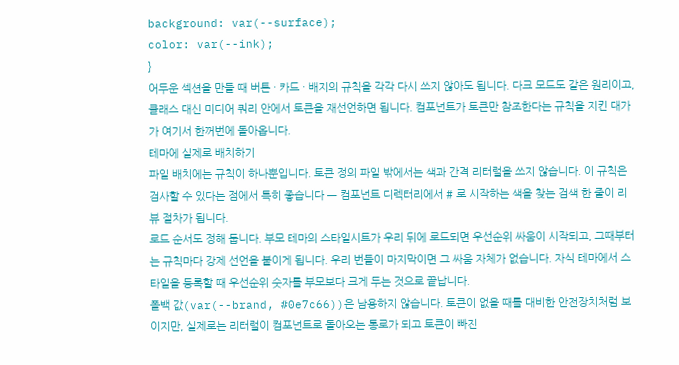background: var(--surface);
color: var(--ink);
}
어두운 섹션을 만들 때 버튼 · 카드 · 배지의 규칙을 각각 다시 쓰지 않아도 됩니다. 다크 모드도 같은 원리이고, 클래스 대신 미디어 쿼리 안에서 토큰을 재선언하면 됩니다. 컴포넌트가 토큰만 참조한다는 규칙을 지킨 대가가 여기서 한꺼번에 돌아옵니다.
테마에 실제로 배치하기
파일 배치에는 규칙이 하나뿐입니다. 토큰 정의 파일 밖에서는 색과 간격 리터럴을 쓰지 않습니다. 이 규칙은 검사할 수 있다는 점에서 특히 좋습니다 — 컴포넌트 디렉터리에서 # 로 시작하는 색을 찾는 검색 한 줄이 리뷰 절차가 됩니다.
로드 순서도 정해 둡니다. 부모 테마의 스타일시트가 우리 뒤에 로드되면 우선순위 싸움이 시작되고, 그때부터는 규칙마다 강제 선언을 붙이게 됩니다. 우리 번들이 마지막이면 그 싸움 자체가 없습니다. 자식 테마에서 스타일을 등록할 때 우선순위 숫자를 부모보다 크게 두는 것으로 끝납니다.
폴백 값(var(--brand, #0e7c66))은 남용하지 않습니다. 토큰이 없을 때를 대비한 안전장치처럼 보이지만, 실제로는 리터럴이 컴포넌트로 돌아오는 통로가 되고 토큰이 빠진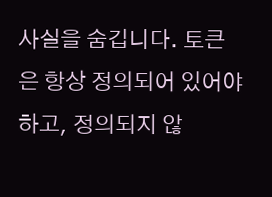사실을 숨깁니다. 토큰은 항상 정의되어 있어야 하고, 정의되지 않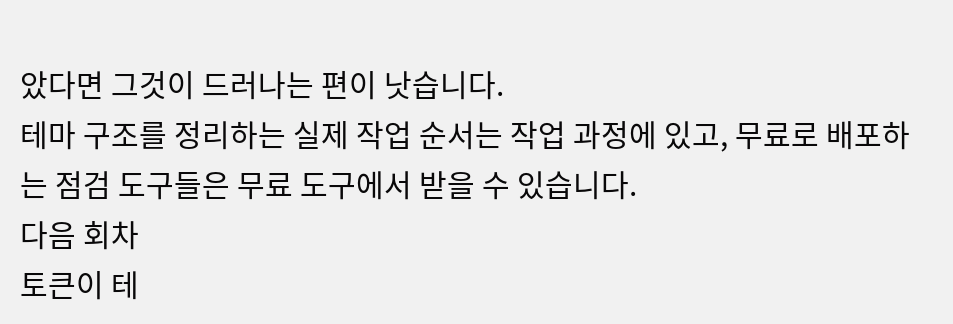았다면 그것이 드러나는 편이 낫습니다.
테마 구조를 정리하는 실제 작업 순서는 작업 과정에 있고, 무료로 배포하는 점검 도구들은 무료 도구에서 받을 수 있습니다.
다음 회차
토큰이 테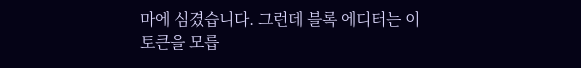마에 심겼습니다. 그런데 블록 에디터는 이 토큰을 모릅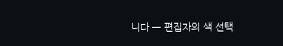니다 — 편집자의 색 선택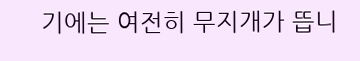기에는 여전히 무지개가 뜹니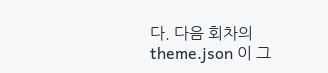다. 다음 회차의 theme.json 이 그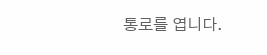통로를 엽니다.